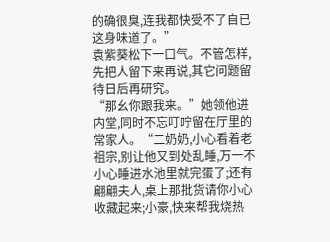的确很臭,连我都快受不了自已这身味道了。”
袁紫葵松下一口气。不管怎样,先把人留下来再说,其它问题留待日后再研究。
“那幺你跟我来。”她领他进内堂,同时不忘叮咛留在厅里的常家人。“二奶奶,小心看着老祖宗,别让他又到处乱睡,万一不小心睡进水池里就完蛋了;还有翩翩夫人,桌上那批货请你小心收藏起来;小豪,快来帮我烧热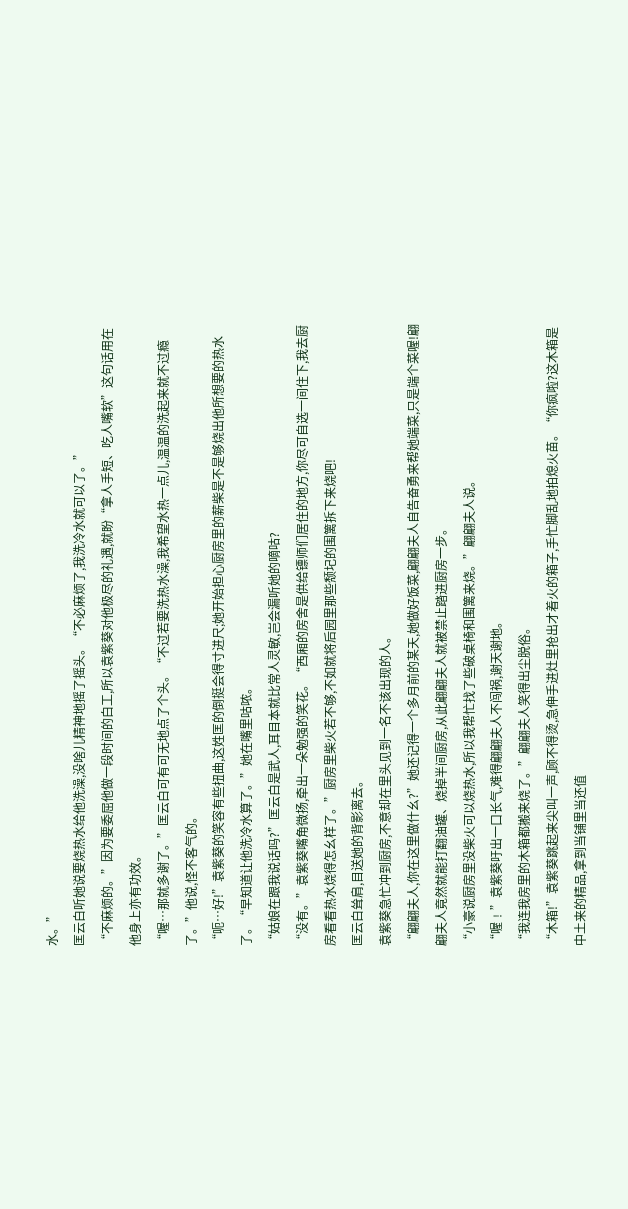水。”
匡云白听她说要烧热水给他洗澡,没啥儿精神地摇了摇头。“不必麻烦了,我洗冷水就可以了。”
“不麻烦的。”因为要委屈他做一段时间的白工,所以袁紫葵对他极尽的礼遇,就盼“拿人手短、吃人嘴软”这句话用在他身上亦有功效。
“喔…那就多谢了。”匡云白可有可无地点了个头。“不过若要洗热水澡,我希望水热一点儿,温温的洗起来就不过瘾了。”他说,怪不客气的。
“呃…好!”袁紫葵的笑容有些扭曲,这姓匡的倒挺会得寸进尺;她开始担心厨房里的薪柴是不是够烧出他所想要的热水了。“早知道让他洗冷水算了。”她在嘴里咕哝。
“姑娘在跟我说话吗?”匡云白是武人,耳目本就比常人灵敏,岂会漏听她的嘀咕?
“没有。”袁紫葵嘴角微扬,牵出一朵勉强的笑花。“西厢的房舍是供给镖师们居住的地方,你尽可自选一间住下,我去厨房看看热水烧得怎幺样了。”厨房里柴火若不够,不如就将后园里那些颓圮的围篱拆下来烧吧!
匡云白耸肩,目送她的背影离去。
袁紫葵急忙冲到厨房,不意却在里头见到一名不该出现的人。
“翩翩夫人,你在这里做什幺?”她还记得一个多月前的某天,她做好饭菜,翩翩夫人自告奋勇来帮她端菜,只是端个菜喔!翩翩夫人竟然就能打翻油罐、烧掉半间厨房,从此翩翩夫人就被禁止踏进厨房一步。
“小豪说厨房里没柴火可以烧热水,所以我帮忙找了些破桌椅和围篱来烧。”翩翩夫人说。
“喔﹗”袁紫葵吁出一口长气,难得翩翩夫人不闯祸,谢天谢地。
“我连我房里的木箱都搬来烧了。”翩翩夫人笑得出尘脱俗。
“木箱!”袁紫葵跳起来尖叫一声,顾不得烫,急伸手进灶里抢出才着火的箱子,手忙脚乱地拍熄火苗。“你疯啦?这木箱是中土来的精品,拿到当铺里当还值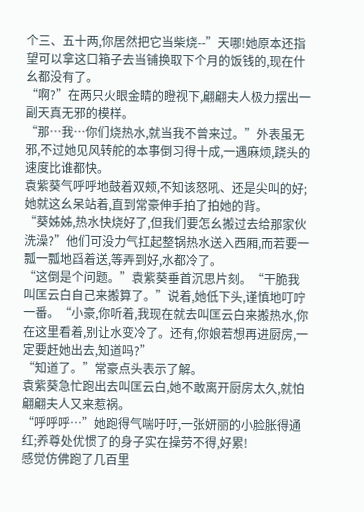个三、五十两,你居然把它当柴烧--”天哪!她原本还指望可以拿这口箱子去当铺换取下个月的饭钱的,现在什幺都没有了。
“啊?”在两只火眼金睛的瞪视下,翩翩夫人极力摆出一副天真无邪的模样。
“那…我…你们烧热水,就当我不曾来过。”外表虽无邪,不过她见风转舵的本事倒习得十成,一遇麻烦,跷头的速度比谁都快。
袁紫葵气呼呼地鼓着双颊,不知该怒吼、还是尖叫的好;她就这幺呆站着,直到常豪伸手拍了拍她的背。
“葵姊姊,热水快烧好了,但我们要怎幺搬过去给那家伙洗澡?”他们可没力气扛起整锅热水送入西厢,而若要一瓢一瓢地舀着送,等弄到好,水都冷了。
“这倒是个问题。”袁紫葵垂首沉思片刻。“干脆我叫匡云白自己来搬算了。”说着,她低下头,谨慎地叮咛一番。“小豪,你听着,我现在就去叫匡云白来搬热水,你在这里看着,别让水变冷了。还有,你娘若想再进厨房,一定要赶她出去,知道吗?”
“知道了。”常豪点头表示了解。
袁紫葵急忙跑出去叫匡云白,她不敢离开厨房太久,就怕翩翩夫人又来惹祸。
“呼呼呼…”她跑得气喘吁吁,一张妍丽的小脸胀得通红;养尊处优惯了的身子实在操劳不得,好累!
感觉仿佛跑了几百里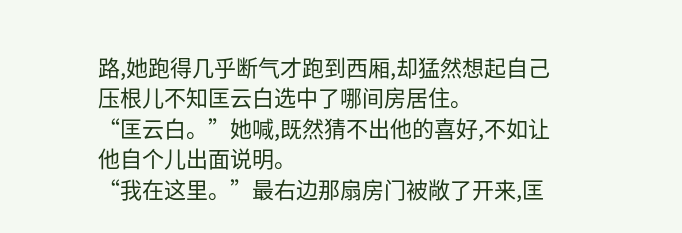路,她跑得几乎断气才跑到西厢,却猛然想起自己压根儿不知匡云白选中了哪间房居住。
“匡云白。”她喊,既然猜不出他的喜好,不如让他自个儿出面说明。
“我在这里。”最右边那扇房门被敞了开来,匡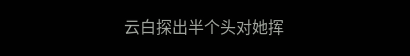云白探出半个头对她挥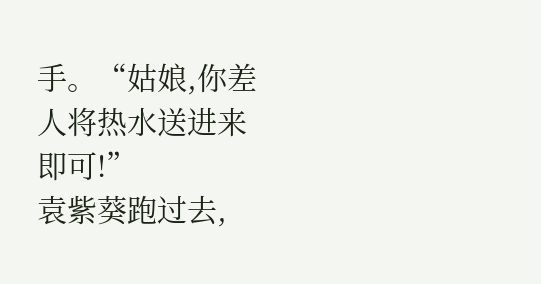手。“姑娘,你差人将热水送进来即可!”
袁紫葵跑过去,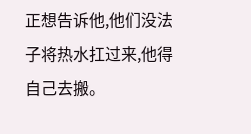正想告诉他,他们没法子将热水扛过来,他得自己去搬。